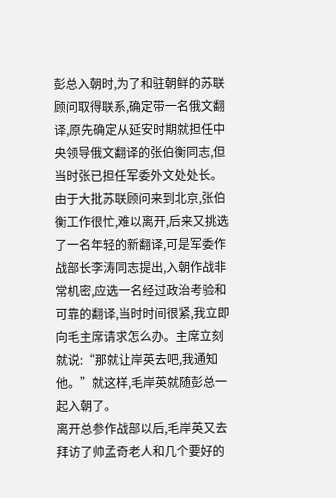彭总入朝时,为了和驻朝鲜的苏联顾问取得联系,确定带一名俄文翻译,原先确定从延安时期就担任中央领导俄文翻译的张伯衡同志,但当时张已担任军委外文处处长。由于大批苏联顾问来到北京,张伯衡工作很忙,难以离开,后来又挑选了一名年轻的新翻译,可是军委作战部长李涛同志提出,入朝作战非常机密,应选一名经过政治考验和可靠的翻译,当时时间很紧,我立即向毛主席请求怎么办。主席立刻就说:“那就让岸英去吧,我通知他。”就这样,毛岸英就随彭总一起入朝了。
离开总参作战部以后,毛岸英又去拜访了帅孟奇老人和几个要好的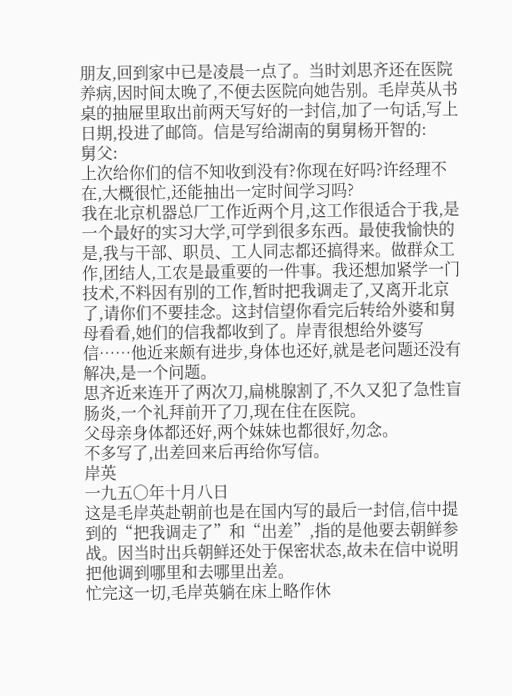朋友,回到家中已是凌晨一点了。当时刘思齐还在医院养病,因时间太晚了,不便去医院向她告别。毛岸英从书桌的抽屉里取出前两天写好的一封信,加了一句话,写上日期,投进了邮筒。信是写给湖南的舅舅杨开智的:
舅父:
上次给你们的信不知收到没有?你现在好吗?许经理不在,大概很忙,还能抽出一定时间学习吗?
我在北京机器总厂工作近两个月,这工作很适合于我,是一个最好的实习大学,可学到很多东西。最使我愉快的是,我与干部、职员、工人同志都还搞得来。做群众工作,团结人,工农是最重要的一件事。我还想加紧学一门技术,不料因有别的工作,暂时把我调走了,又离开北京了,请你们不要挂念。这封信望你看完后转给外婆和舅母看看,她们的信我都收到了。岸青很想给外婆写信……他近来颇有进步,身体也还好,就是老问题还没有解决,是一个问题。
思齐近来连开了两次刀,扁桃腺割了,不久又犯了急性盲肠炎,一个礼拜前开了刀,现在住在医院。
父母亲身体都还好,两个妹妹也都很好,勿念。
不多写了,出差回来后再给你写信。
岸英
一九五○年十月八日
这是毛岸英赴朝前也是在国内写的最后一封信,信中提到的“把我调走了”和“出差”,指的是他要去朝鲜参战。因当时出兵朝鲜还处于保密状态,故未在信中说明把他调到哪里和去哪里出差。
忙完这一切,毛岸英躺在床上略作休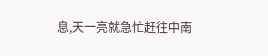息,天一亮就急忙赶往中南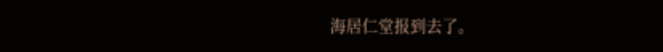海居仁堂报到去了。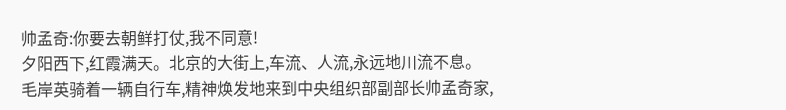帅孟奇:你要去朝鲜打仗,我不同意!
夕阳西下,红霞满天。北京的大街上,车流、人流,永远地川流不息。
毛岸英骑着一辆自行车,精神焕发地来到中央组织部副部长帅孟奇家,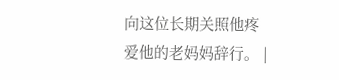向这位长期关照他疼爱他的老妈妈辞行。 |